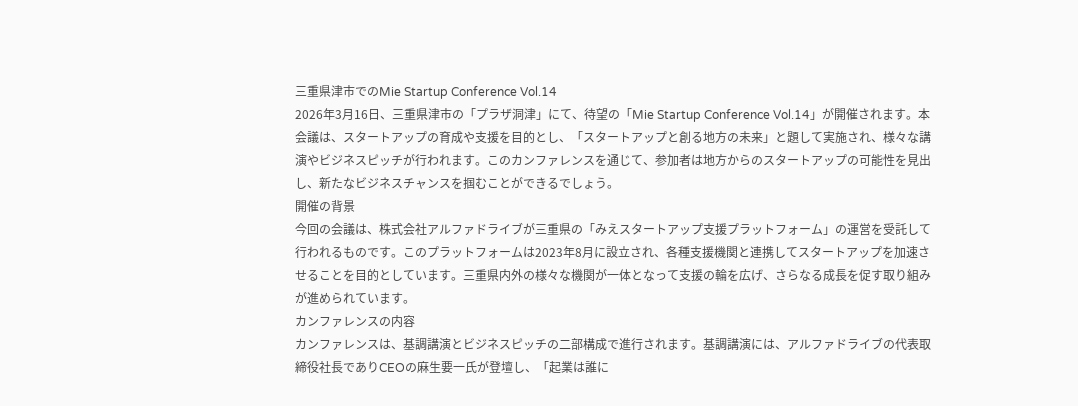三重県津市でのMie Startup Conference Vol.14
2026年3月16日、三重県津市の「プラザ洞津」にて、待望の「Mie Startup Conference Vol.14」が開催されます。本会議は、スタートアップの育成や支援を目的とし、「スタートアップと創る地方の未来」と題して実施され、様々な講演やビジネスピッチが行われます。このカンファレンスを通じて、参加者は地方からのスタートアップの可能性を見出し、新たなビジネスチャンスを掴むことができるでしょう。
開催の背景
今回の会議は、株式会社アルファドライブが三重県の「みえスタートアップ支援プラットフォーム」の運営を受託して行われるものです。このプラットフォームは2023年8月に設立され、各種支援機関と連携してスタートアップを加速させることを目的としています。三重県内外の様々な機関が一体となって支援の輪を広げ、さらなる成長を促す取り組みが進められています。
カンファレンスの内容
カンファレンスは、基調講演とビジネスピッチの二部構成で進行されます。基調講演には、アルファドライブの代表取締役社長でありCEOの麻生要一氏が登壇し、「起業は誰に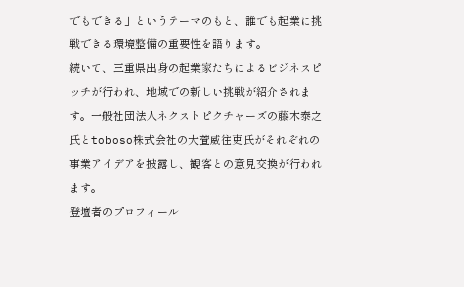でもできる」というテーマのもと、誰でも起業に挑戦できる環境整備の重要性を語ります。
続いて、三重県出身の起業家たちによるビジネスピッチが行われ、地域での新しい挑戦が紹介されます。一般社団法人ネクストピクチャーズの藤木泰之氏とtoboso株式会社の大萱威往吏氏がそれぞれの事業アイデアを披露し、観客との意見交換が行われます。
登壇者のプロフィール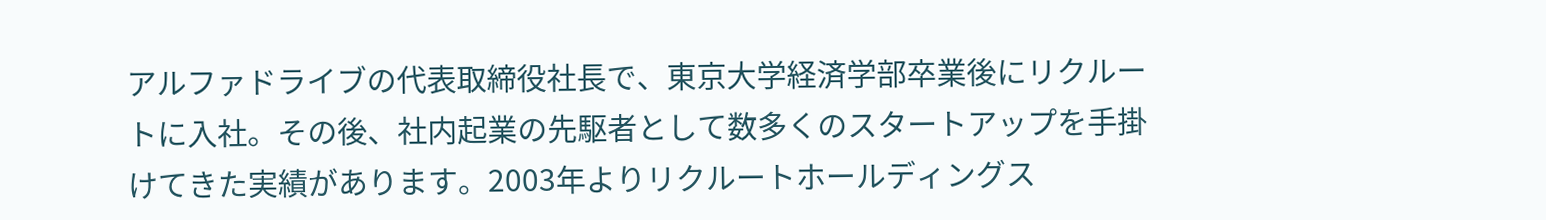アルファドライブの代表取締役社長で、東京大学経済学部卒業後にリクルートに入社。その後、社内起業の先駆者として数多くのスタートアップを手掛けてきた実績があります。2003年よりリクルートホールディングス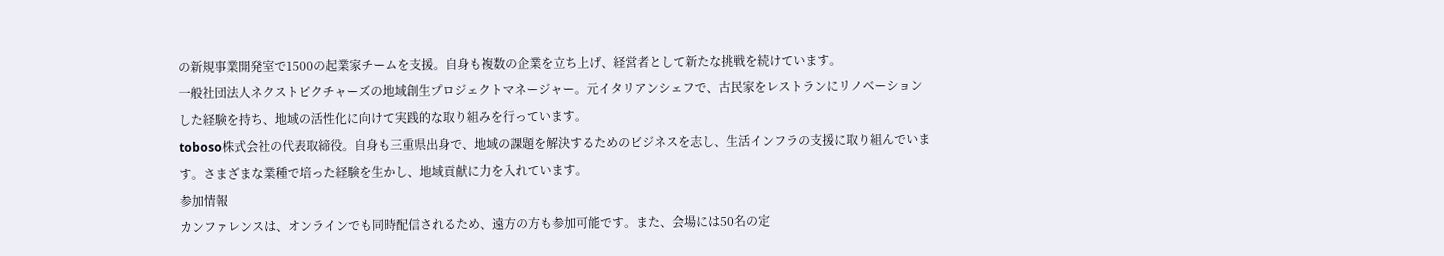の新規事業開発室で1500の起業家チームを支援。自身も複数の企業を立ち上げ、経営者として新たな挑戦を続けています。
一般社団法人ネクストピクチャーズの地域創生プロジェクトマネージャー。元イタリアンシェフで、古民家をレストランにリノベーションした経験を持ち、地域の活性化に向けて実践的な取り組みを行っています。
toboso株式会社の代表取締役。自身も三重県出身で、地域の課題を解決するためのビジネスを志し、生活インフラの支援に取り組んでいます。さまざまな業種で培った経験を生かし、地域貢献に力を入れています。
参加情報
カンファレンスは、オンラインでも同時配信されるため、遠方の方も参加可能です。また、会場には50名の定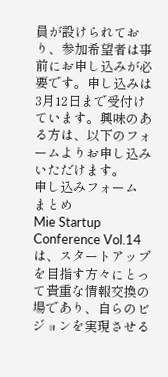員が設けられており、参加希望者は事前にお申し込みが必要です。申し込みは3月12日まで受付けています。興味のある方は、以下のフォームよりお申し込みいただけます。
申し込みフォーム
まとめ
Mie Startup Conference Vol.14は、スタートアップを目指す方々にとって貴重な情報交換の場であり、自らのビジョンを実現させる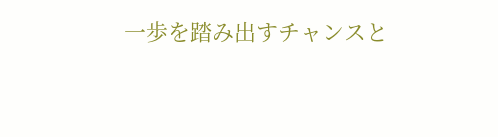一歩を踏み出すチャンスと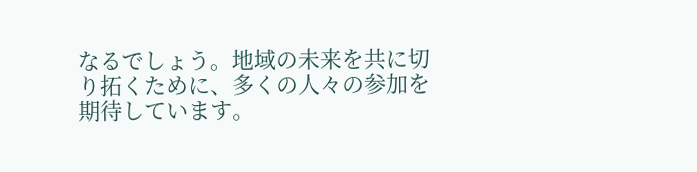なるでしょう。地域の未来を共に切り拓くために、多くの人々の参加を期待しています。